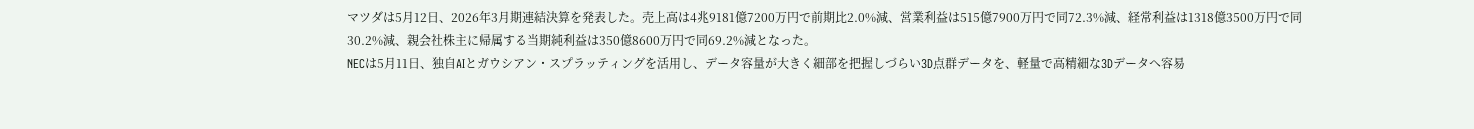マツダは5月12日、2026年3月期連結決算を発表した。売上高は4兆9181億7200万円で前期比2.0%減、営業利益は515億7900万円で同72.3%減、経常利益は1318億3500万円で同30.2%減、親会社株主に帰属する当期純利益は350億8600万円で同69.2%減となった。
NECは5月11日、独自AIとガウシアン・スプラッティングを活用し、データ容量が大きく細部を把握しづらい3D点群データを、軽量で高精細な3Dデータへ容易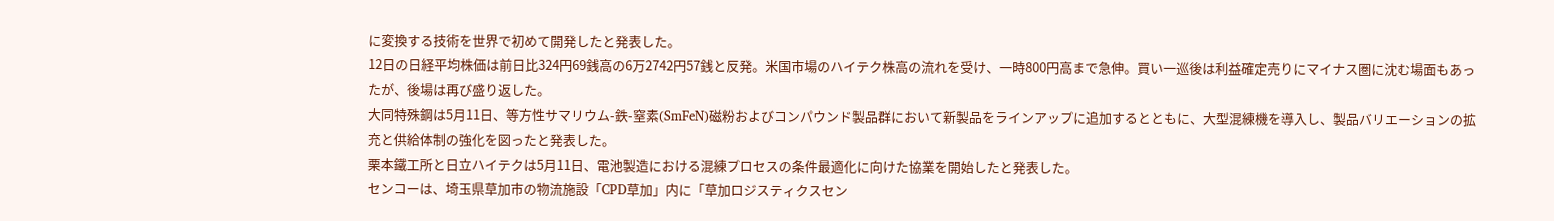に変換する技術を世界で初めて開発したと発表した。
12日の日経平均株価は前日比324円69銭高の6万2742円57銭と反発。米国市場のハイテク株高の流れを受け、一時800円高まで急伸。買い一巡後は利益確定売りにマイナス圏に沈む場面もあったが、後場は再び盛り返した。
大同特殊鋼は5月11日、等方性サマリウム-鉄-窒素(SmFeN)磁粉およびコンパウンド製品群において新製品をラインアップに追加するとともに、大型混練機を導入し、製品バリエーションの拡充と供給体制の強化を図ったと発表した。
栗本鐵工所と日立ハイテクは5月11日、電池製造における混練プロセスの条件最適化に向けた協業を開始したと発表した。
センコーは、埼玉県草加市の物流施設「CPD草加」内に「草加ロジスティクスセン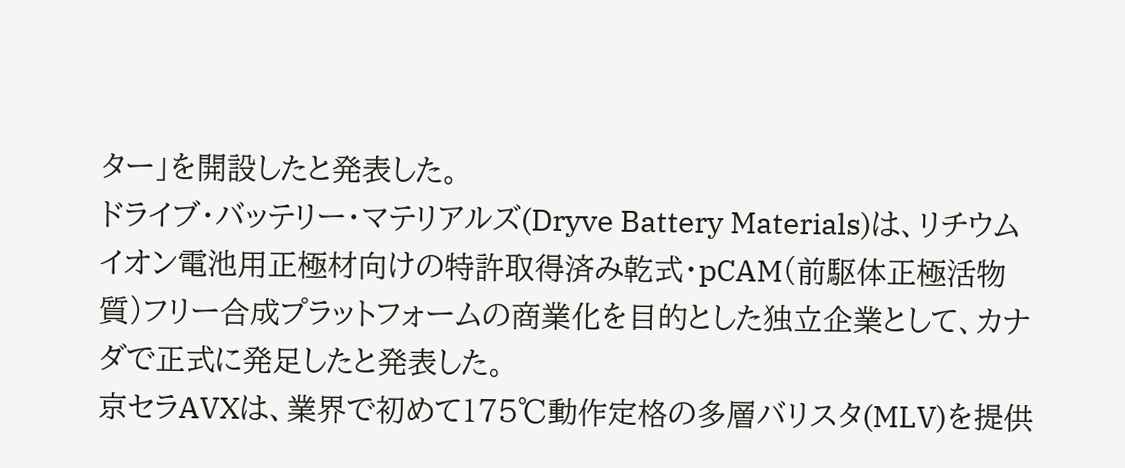ター」を開設したと発表した。
ドライブ・バッテリー・マテリアルズ(Dryve Battery Materials)は、リチウムイオン電池用正極材向けの特許取得済み乾式・pCAM(前駆体正極活物質)フリー合成プラットフォームの商業化を目的とした独立企業として、カナダで正式に発足したと発表した。
京セラAVXは、業界で初めて175℃動作定格の多層バリスタ(MLV)を提供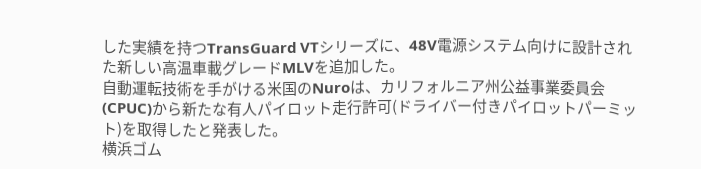した実績を持つTransGuard VTシリーズに、48V電源システム向けに設計された新しい高温車載グレードMLVを追加した。
自動運転技術を手がける米国のNuroは、カリフォルニア州公益事業委員会(CPUC)から新たな有人パイロット走行許可(ドライバー付きパイロットパーミット)を取得したと発表した。
横浜ゴム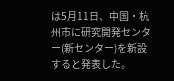は5月11日、中国・杭州市に研究開発センター(新センター)を新設すると発表した。